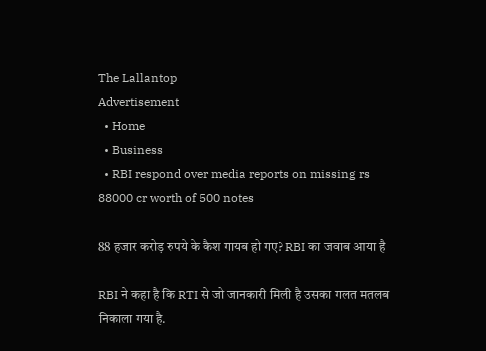The Lallantop
Advertisement
  • Home
  • Business
  • RBI respond over media reports on missing rs 88000 cr worth of 500 notes

88 हजार करोड़ रुपये के कैश गायब हो गए? RBI का जवाब आया है

RBI ने कहा है कि RTI से जो जानकारी मिली है उसका गलत मतलब निकाला गया है.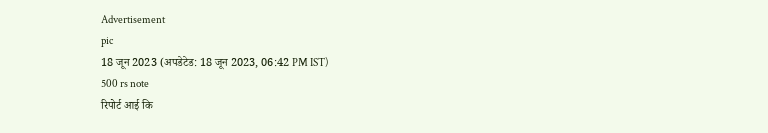Advertisement
pic
18 जून 2023 (अपडेटेड: 18 जून 2023, 06:42 PM IST)
500 rs note
रिपोर्ट आई कि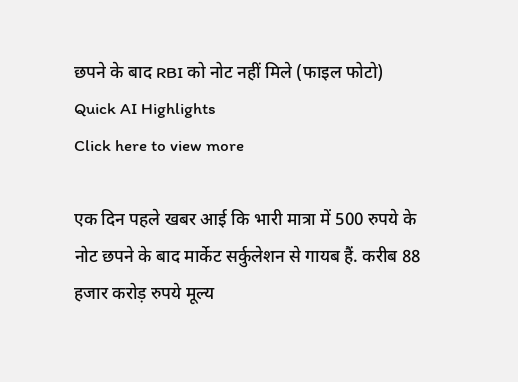छपने के बाद RBI को नोट नहीं मिले (फाइल फोटो)
Quick AI Highlights
Click here to view more

एक दिन पहले खबर आई कि भारी मात्रा में 500 रुपये के नोट छपने के बाद मार्केट सर्कुलेशन से गायब हैं. करीब 88 हजार करोड़ रुपये मूल्य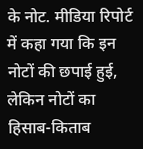के नोट. मीडिया रिपोर्ट में कहा गया कि इन नोटों की छपाई हुई, लेकिन नोटों का हिसाब-किताब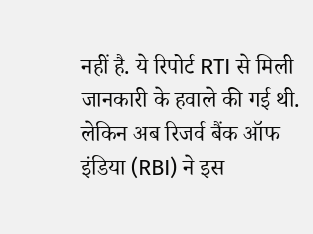नहीं है. ये रिपोर्ट RTI से मिली जानकारी के हवाले की गई थी. लेकिन अब रिजर्व बैंक ऑफ इंडिया (RBI) ने इस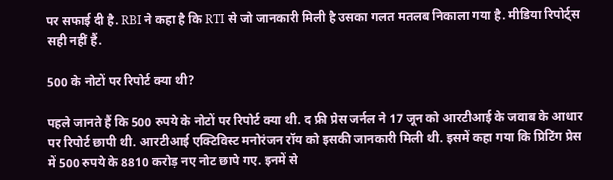पर सफाई दी है. RBI ने कहा है कि RTI से जो जानकारी मिली है उसका गलत मतलब निकाला गया है. मीडिया रिपोर्ट्स सही नहीं हैं.

500 के नोटों पर रिपोर्ट क्या थी?

पहले जानते हैं कि 500 रुपये के नोटों पर रिपोर्ट क्या थी. द फ्री प्रेस जर्नल ने 17 जून को आरटीआई के जवाब के आधार पर रिपोर्ट छापी थी. आरटीआई एक्टिविस्ट मनोरंजन रॉय को इसकी जानकारी मिली थी. इसमें कहा गया कि प्रिटिंग प्रेस में 500 रुपये के 8810 करोड़ नए नोट छापे गए. इनमें से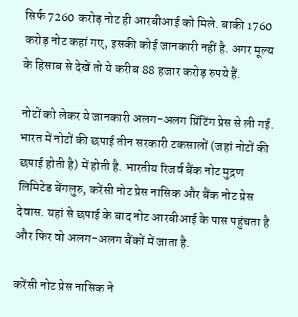सिर्फ 7260 करोड़ नोट ही आरबीआई को मिले. बाकी 1760 करोड़ नोट कहां गए, इसकी कोई जानकारी नहीं है. अगर मूल्य के हिसाब से देखें तो ये करीब 88 हजार करोड़ रुपये हैं.

नोटों को लेकर ये जानकारी अलग-अलग प्रिंटिंग प्रेस से ली गई. भारत में नोटों की छपाई तीन सरकारी टकसालों (जहां नोटों की छपाई होती है) में होती है. भारतीय रिजर्व बैंक नोट मुद्रण लिमिटेड बेंगलुरु, करेंसी नोट प्रेस नासिक और बैंक नोट प्रेस देवास. यहां से छपाई के बाद नोट आरबीआई के पास पहुंचता है और फिर वो अलग-अलग बैंकों में जाता है.

करेंसी नोट प्रेस नासिक ने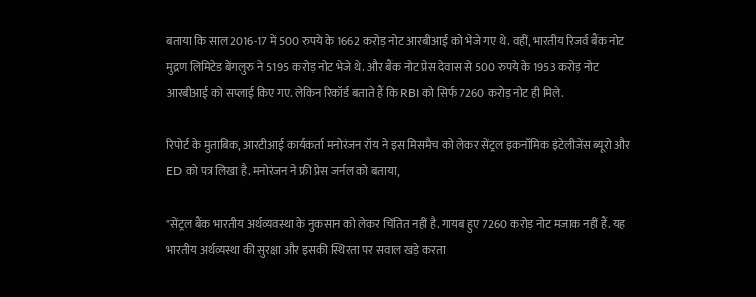बताया कि साल 2016-17 में 500 रुपये के 1662 करोड़ नोट आरबीआई को भेजे गए थे. वहीं, भारतीय रिजर्व बैंक नोट मुद्रण लिमिटेड बेंगलुरु ने 5195 करोड़ नोट भेजे थे. और बैंक नोट प्रेस देवास से 500 रुपये के 1953 करोड़ नोट आरबीआई को सप्लाई किए गए. लेकिन रिकॉर्ड बताते हैं कि RBI को सिर्फ 7260 करोड़ नोट ही मिले.

रिपोर्ट के मुताबिक, आरटीआई कार्यकर्ता मनोरंजन रॉय ने इस मिसमैच को लेकर सेंट्रल इकनॉमिक इंटेलीजेंस ब्यूरो और ED को पत्र लिखा है. मनोरंजन ने फ्री प्रेस जर्नल को बताया,

"सेंट्रल बैंक भारतीय अर्थव्यवस्था के नुकसान को लेकर चिंतित नहीं है. गायब हुए 7260 करोड़ नोट मजाक नहीं हैं. यह भारतीय अर्थव्यस्था की सुरक्षा और इसकी स्थिरता पर सवाल खड़े करता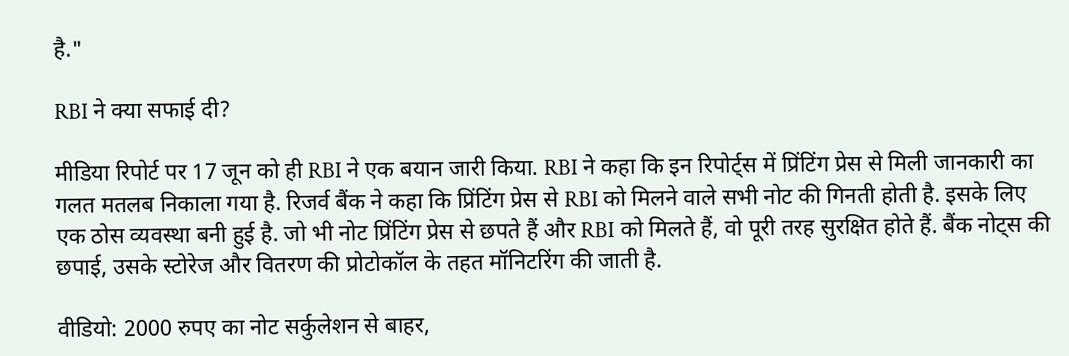है."

RBI ने क्या सफाई दी?

मीडिया रिपोर्ट पर 17 जून को ही RBI ने एक बयान जारी किया. RBI ने कहा कि इन रिपोर्ट्स में प्रिंटिंग प्रेस से मिली जानकारी का गलत मतलब निकाला गया है. रिजर्व बैंक ने कहा कि प्रिंटिंग प्रेस से RBI को मिलने वाले सभी नोट की गिनती होती है. इसके लिए एक ठोस व्यवस्था बनी हुई है. जो भी नोट प्रिंटिंग प्रेस से छपते हैं और RBI को मिलते हैं, वो पूरी तरह सुरक्षित होते हैं. बैंक नोट्स की छपाई, उसके स्टोरेज और वितरण की प्रोटोकॉल के तहत मॉनिटरिंग की जाती है.

वीडियो: 2000 रुपए का नोट सर्कुलेशन से बाहर,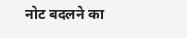नोट बदलने का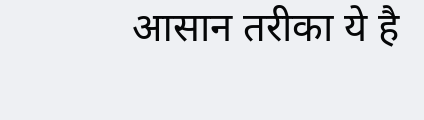आसान तरीका ये है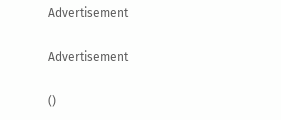Advertisement

Advertisement

()